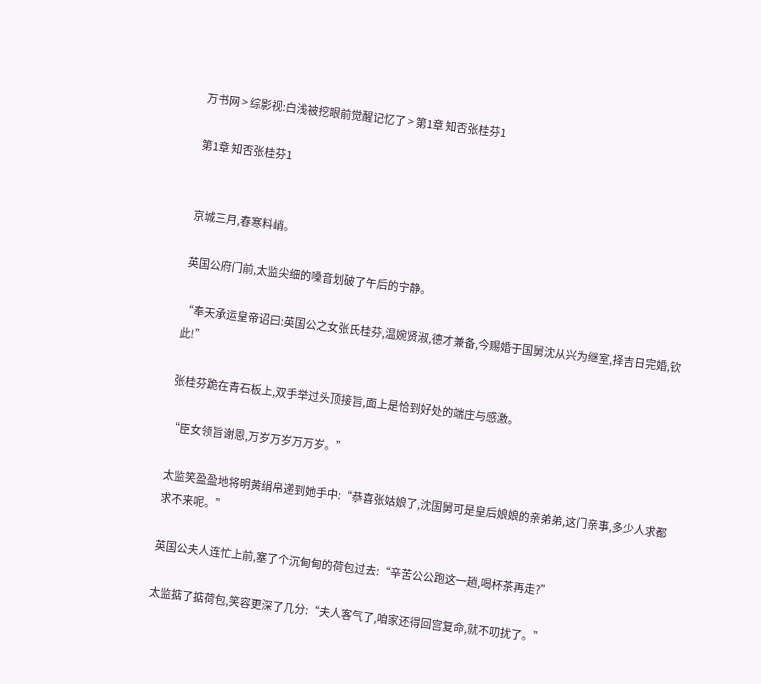万书网 > 综影视:白浅被挖眼前觉醒记忆了 > 第1章 知否张桂芬1

第1章 知否张桂芬1


京城三月,春寒料峭。

英国公府门前,太监尖细的嗓音划破了午后的宁静。

“奉天承运皇帝诏曰:英国公之女张氏桂芬,温婉贤淑,德才兼备,今赐婚于国舅沈从兴为继室,择吉日完婚,钦此!”

张桂芬跪在青石板上,双手举过头顶接旨,面上是恰到好处的端庄与感激。

“臣女领旨谢恩,万岁万岁万万岁。”

太监笑盈盈地将明黄绢帛递到她手中:“恭喜张姑娘了,沈国舅可是皇后娘娘的亲弟弟,这门亲事,多少人求都求不来呢。”

英国公夫人连忙上前,塞了个沉甸甸的荷包过去:“辛苦公公跑这一趟,喝杯茶再走?”

太监掂了掂荷包,笑容更深了几分:“夫人客气了,咱家还得回宫复命,就不叨扰了。”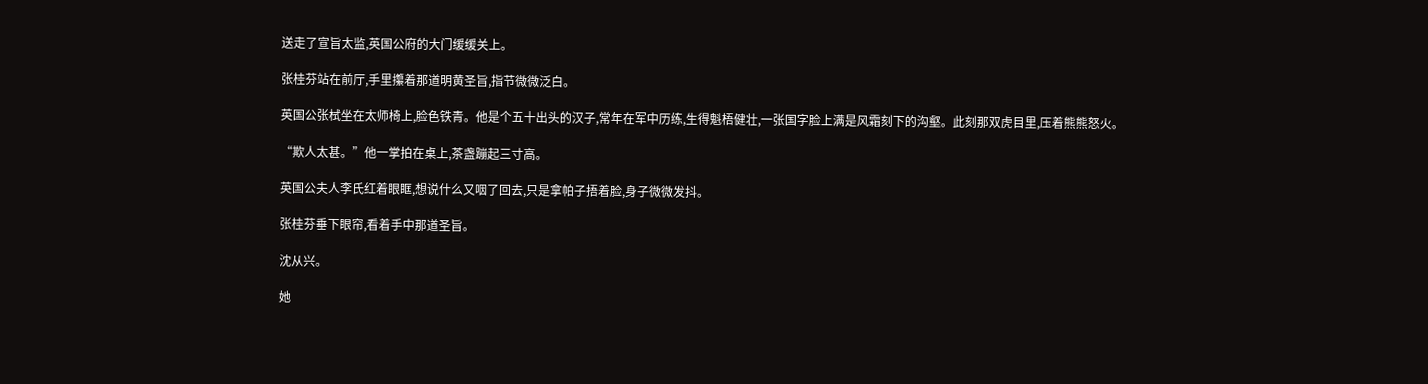送走了宣旨太监,英国公府的大门缓缓关上。

张桂芬站在前厅,手里攥着那道明黄圣旨,指节微微泛白。

英国公张栻坐在太师椅上,脸色铁青。他是个五十出头的汉子,常年在军中历练,生得魁梧健壮,一张国字脸上满是风霜刻下的沟壑。此刻那双虎目里,压着熊熊怒火。

“欺人太甚。”他一掌拍在桌上,茶盏蹦起三寸高。

英国公夫人李氏红着眼眶,想说什么又咽了回去,只是拿帕子捂着脸,身子微微发抖。

张桂芬垂下眼帘,看着手中那道圣旨。

沈从兴。

她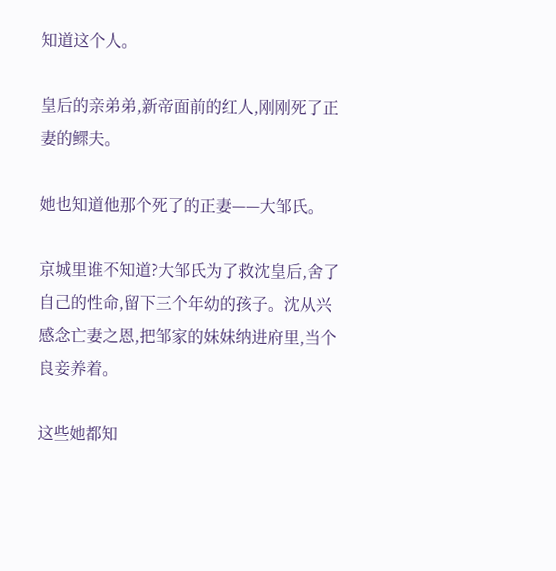知道这个人。

皇后的亲弟弟,新帝面前的红人,刚刚死了正妻的鳏夫。

她也知道他那个死了的正妻——大邹氏。

京城里谁不知道?大邹氏为了救沈皇后,舍了自己的性命,留下三个年幼的孩子。沈从兴感念亡妻之恩,把邹家的妹妹纳进府里,当个良妾养着。

这些她都知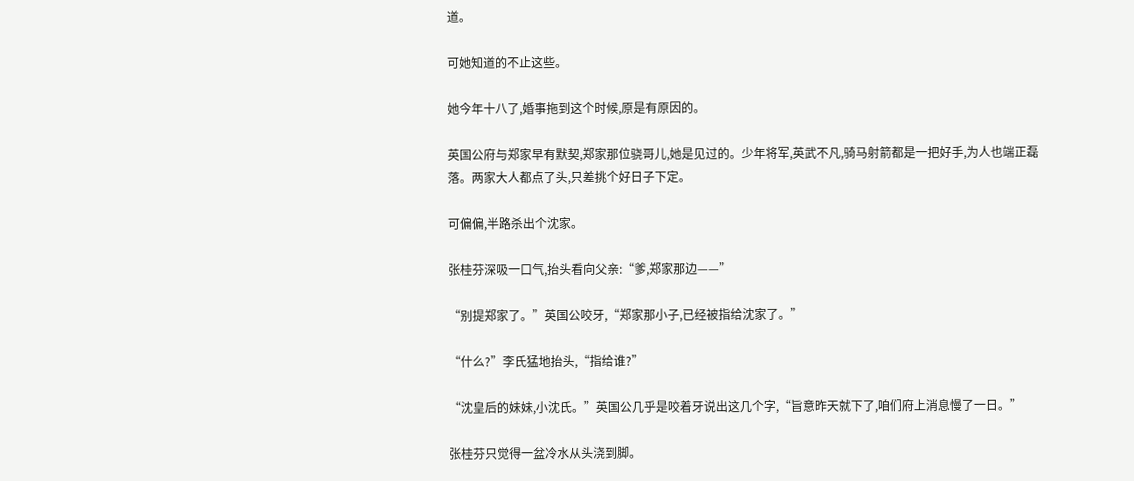道。

可她知道的不止这些。

她今年十八了,婚事拖到这个时候,原是有原因的。

英国公府与郑家早有默契,郑家那位骁哥儿,她是见过的。少年将军,英武不凡,骑马射箭都是一把好手,为人也端正磊落。两家大人都点了头,只差挑个好日子下定。

可偏偏,半路杀出个沈家。

张桂芬深吸一口气,抬头看向父亲:“爹,郑家那边——”

“别提郑家了。”英国公咬牙,“郑家那小子,已经被指给沈家了。”

“什么?”李氏猛地抬头,“指给谁?”

“沈皇后的妹妹,小沈氏。”英国公几乎是咬着牙说出这几个字,“旨意昨天就下了,咱们府上消息慢了一日。”

张桂芬只觉得一盆冷水从头浇到脚。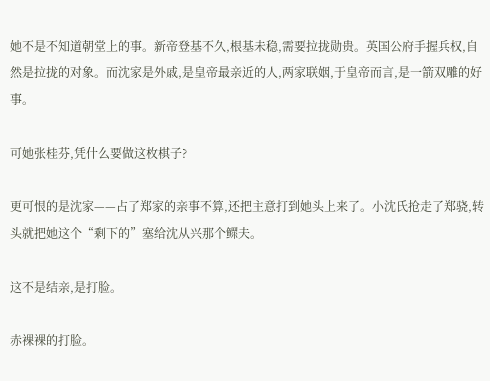她不是不知道朝堂上的事。新帝登基不久,根基未稳,需要拉拢勋贵。英国公府手握兵权,自然是拉拢的对象。而沈家是外戚,是皇帝最亲近的人,两家联姻,于皇帝而言,是一箭双雕的好事。

可她张桂芬,凭什么要做这枚棋子?

更可恨的是沈家——占了郑家的亲事不算,还把主意打到她头上来了。小沈氏抢走了郑骁,转头就把她这个“剩下的”塞给沈从兴那个鳏夫。

这不是结亲,是打脸。

赤裸裸的打脸。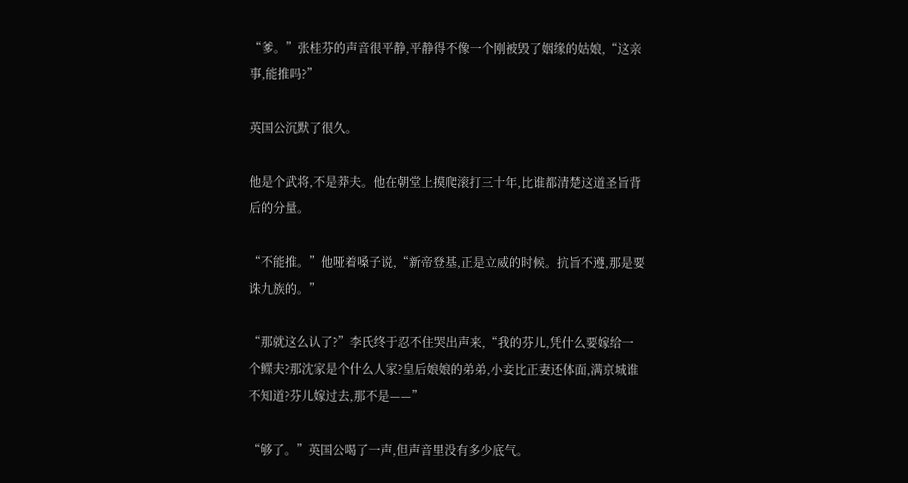“爹。”张桂芬的声音很平静,平静得不像一个刚被毁了姻缘的姑娘,“这亲事,能推吗?”

英国公沉默了很久。

他是个武将,不是莽夫。他在朝堂上摸爬滚打三十年,比谁都清楚这道圣旨背后的分量。

“不能推。”他哑着嗓子说,“新帝登基,正是立威的时候。抗旨不遵,那是要诛九族的。”

“那就这么认了?”李氏终于忍不住哭出声来,“我的芬儿,凭什么要嫁给一个鳏夫?那沈家是个什么人家?皇后娘娘的弟弟,小妾比正妻还体面,满京城谁不知道?芬儿嫁过去,那不是——”

“够了。”英国公喝了一声,但声音里没有多少底气。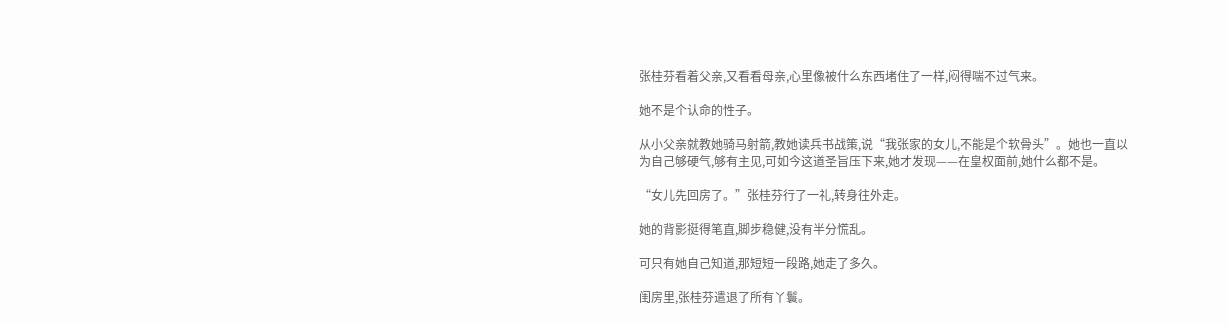张桂芬看着父亲,又看看母亲,心里像被什么东西堵住了一样,闷得喘不过气来。

她不是个认命的性子。

从小父亲就教她骑马射箭,教她读兵书战策,说“我张家的女儿,不能是个软骨头”。她也一直以为自己够硬气,够有主见,可如今这道圣旨压下来,她才发现——在皇权面前,她什么都不是。

“女儿先回房了。”张桂芬行了一礼,转身往外走。

她的背影挺得笔直,脚步稳健,没有半分慌乱。

可只有她自己知道,那短短一段路,她走了多久。

闺房里,张桂芬遣退了所有丫鬟。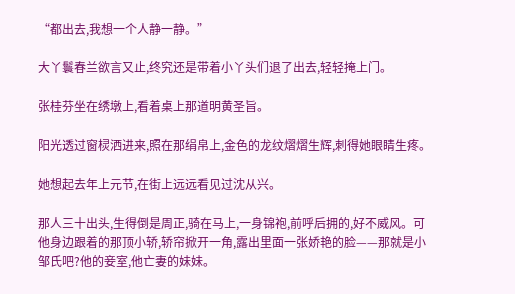“都出去,我想一个人静一静。”

大丫鬟春兰欲言又止,终究还是带着小丫头们退了出去,轻轻掩上门。

张桂芬坐在绣墩上,看着桌上那道明黄圣旨。

阳光透过窗棂洒进来,照在那绢帛上,金色的龙纹熠熠生辉,刺得她眼睛生疼。

她想起去年上元节,在街上远远看见过沈从兴。

那人三十出头,生得倒是周正,骑在马上,一身锦袍,前呼后拥的,好不威风。可他身边跟着的那顶小轿,轿帘掀开一角,露出里面一张娇艳的脸——那就是小邹氏吧?他的妾室,他亡妻的妹妹。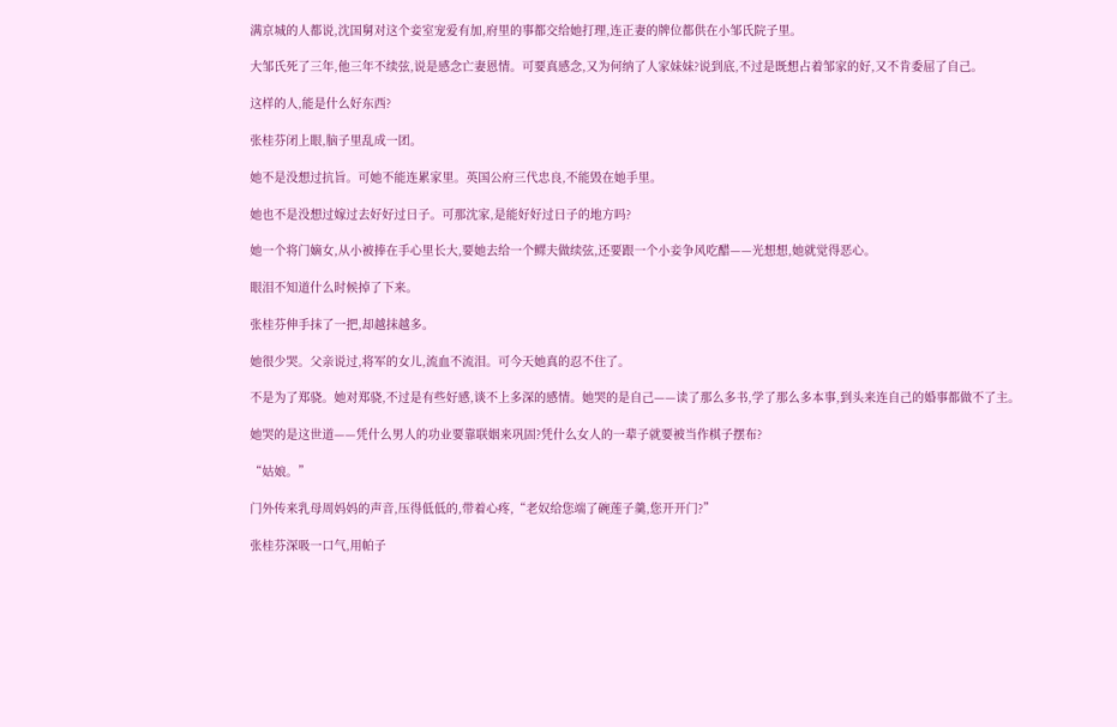满京城的人都说,沈国舅对这个妾室宠爱有加,府里的事都交给她打理,连正妻的牌位都供在小邹氏院子里。

大邹氏死了三年,他三年不续弦,说是感念亡妻恩情。可要真感念,又为何纳了人家妹妹?说到底,不过是既想占着邹家的好,又不肯委屈了自己。

这样的人,能是什么好东西?

张桂芬闭上眼,脑子里乱成一团。

她不是没想过抗旨。可她不能连累家里。英国公府三代忠良,不能毁在她手里。

她也不是没想过嫁过去好好过日子。可那沈家,是能好好过日子的地方吗?

她一个将门嫡女,从小被捧在手心里长大,要她去给一个鳏夫做续弦,还要跟一个小妾争风吃醋——光想想,她就觉得恶心。

眼泪不知道什么时候掉了下来。

张桂芬伸手抹了一把,却越抹越多。

她很少哭。父亲说过,将军的女儿,流血不流泪。可今天她真的忍不住了。

不是为了郑骁。她对郑骁,不过是有些好感,谈不上多深的感情。她哭的是自己——读了那么多书,学了那么多本事,到头来连自己的婚事都做不了主。

她哭的是这世道——凭什么男人的功业要靠联姻来巩固?凭什么女人的一辈子就要被当作棋子摆布?

“姑娘。”

门外传来乳母周妈妈的声音,压得低低的,带着心疼,“老奴给您端了碗莲子羹,您开开门?”

张桂芬深吸一口气,用帕子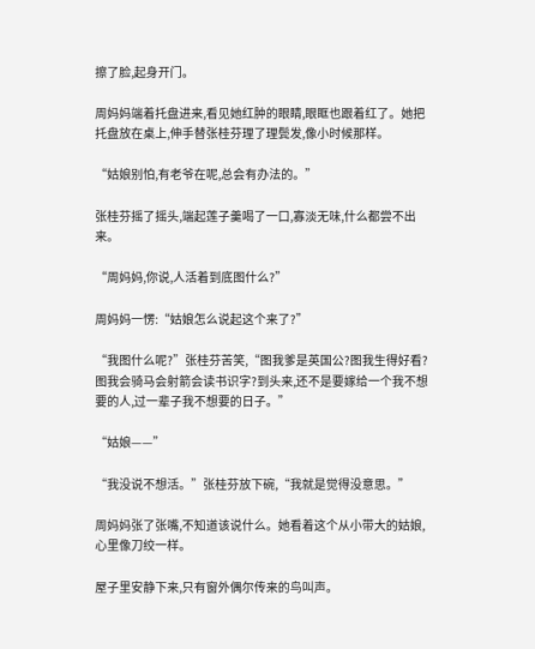擦了脸,起身开门。

周妈妈端着托盘进来,看见她红肿的眼睛,眼眶也跟着红了。她把托盘放在桌上,伸手替张桂芬理了理鬓发,像小时候那样。

“姑娘别怕,有老爷在呢,总会有办法的。”

张桂芬摇了摇头,端起莲子羹喝了一口,寡淡无味,什么都尝不出来。

“周妈妈,你说,人活着到底图什么?”

周妈妈一愣:“姑娘怎么说起这个来了?”

“我图什么呢?”张桂芬苦笑,“图我爹是英国公?图我生得好看?图我会骑马会射箭会读书识字?到头来,还不是要嫁给一个我不想要的人,过一辈子我不想要的日子。”

“姑娘——”

“我没说不想活。”张桂芬放下碗,“我就是觉得没意思。”

周妈妈张了张嘴,不知道该说什么。她看着这个从小带大的姑娘,心里像刀绞一样。

屋子里安静下来,只有窗外偶尔传来的鸟叫声。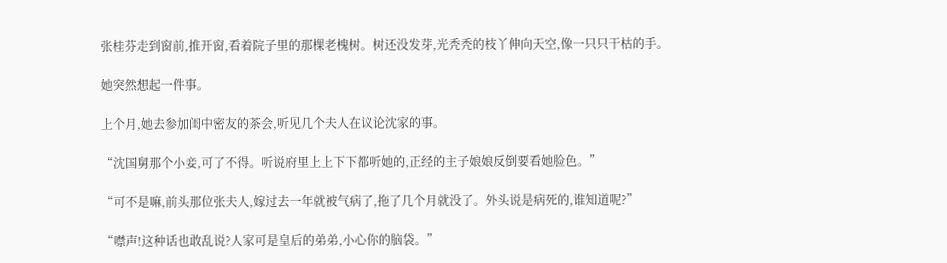张桂芬走到窗前,推开窗,看着院子里的那棵老槐树。树还没发芽,光秃秃的枝丫伸向天空,像一只只干枯的手。

她突然想起一件事。

上个月,她去参加闺中密友的茶会,听见几个夫人在议论沈家的事。

“沈国舅那个小妾,可了不得。听说府里上上下下都听她的,正经的主子娘娘反倒要看她脸色。”

“可不是嘛,前头那位张夫人,嫁过去一年就被气病了,拖了几个月就没了。外头说是病死的,谁知道呢?”

“噤声!这种话也敢乱说?人家可是皇后的弟弟,小心你的脑袋。”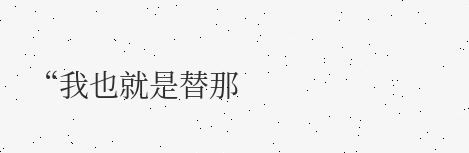“我也就是替那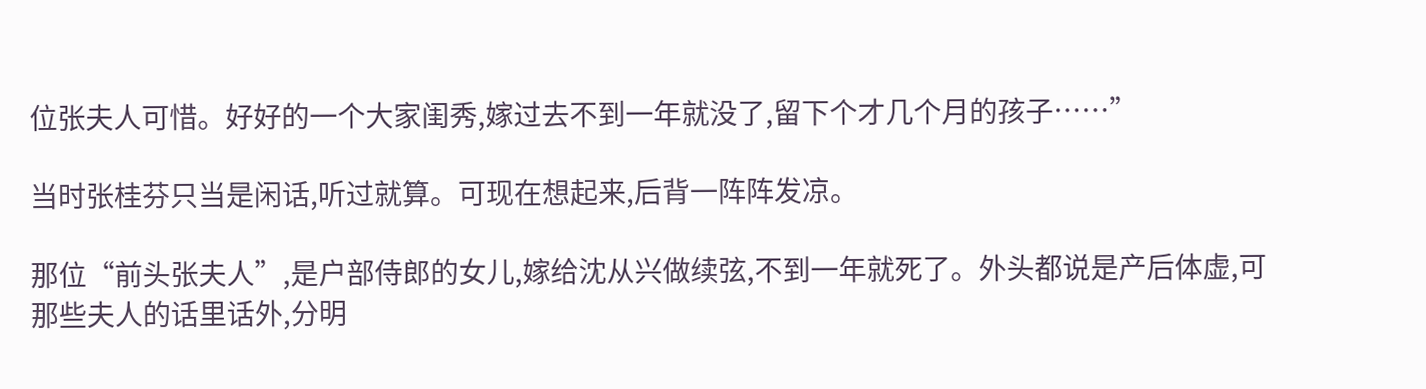位张夫人可惜。好好的一个大家闺秀,嫁过去不到一年就没了,留下个才几个月的孩子……”

当时张桂芬只当是闲话,听过就算。可现在想起来,后背一阵阵发凉。

那位“前头张夫人”,是户部侍郎的女儿,嫁给沈从兴做续弦,不到一年就死了。外头都说是产后体虚,可那些夫人的话里话外,分明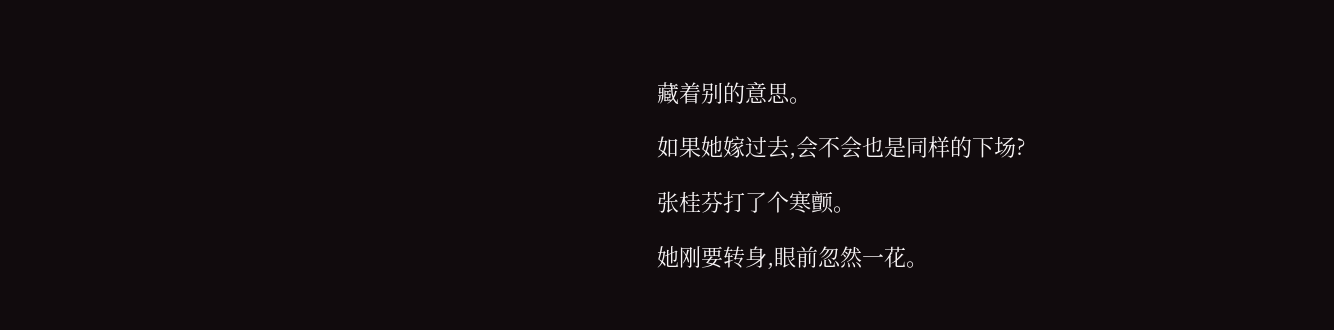藏着别的意思。

如果她嫁过去,会不会也是同样的下场?

张桂芬打了个寒颤。

她刚要转身,眼前忽然一花。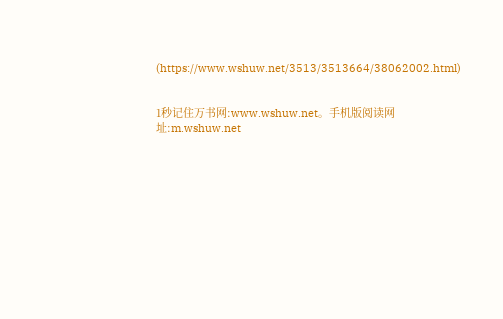(https://www.wshuw.net/3513/3513664/38062002.html)


1秒记住万书网:www.wshuw.net。手机版阅读网址:m.wshuw.net